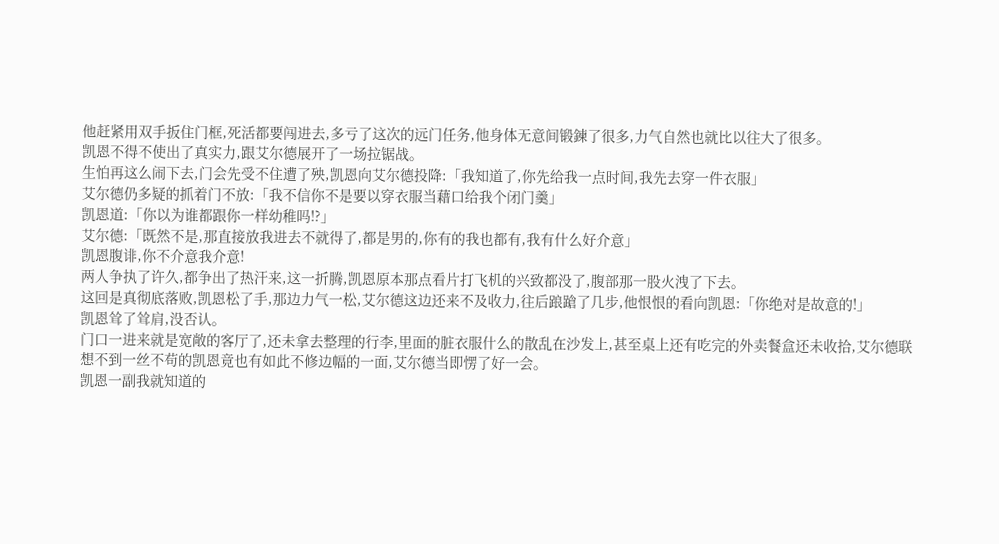他赶紧用双手扳住门框,死活都要闯进去,多亏了这次的远门任务,他身体无意间锻鍊了很多,力气自然也就比以往大了很多。
凯恩不得不使出了真实力,跟艾尔德展开了一场拉锯战。
生怕再这么闹下去,门会先受不住遭了殃,凯恩向艾尔德投降:「我知道了,你先给我一点时间,我先去穿一件衣服」
艾尔德仍多疑的抓着门不放:「我不信你不是要以穿衣服当藉口给我个闭门羹」
凯恩道:「你以为谁都跟你一样幼稚吗!?」
艾尔德:「既然不是,那直接放我进去不就得了,都是男的,你有的我也都有,我有什么好介意」
凯恩腹诽,你不介意我介意!
两人争执了许久,都争出了热汗来,这一折腾,凯恩原本那点看片打飞机的兴致都没了,腹部那一股火洩了下去。
这回是真彻底落败,凯恩松了手,那边力气一松,艾尔德这边还来不及收力,往后踉蹌了几步,他恨恨的看向凯恩:「你绝对是故意的!」
凯恩耸了耸肩,没否认。
门口一进来就是宽敞的客厅了,还未拿去整理的行李,里面的脏衣服什么的散乱在沙发上,甚至桌上还有吃完的外卖餐盒还未收拾,艾尔德联想不到一丝不苟的凯恩竟也有如此不修边幅的一面,艾尔德当即愣了好一会。
凯恩一副我就知道的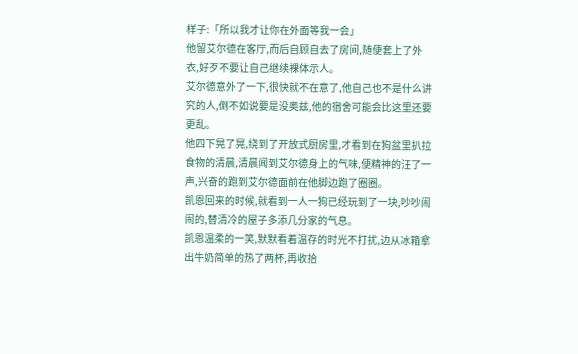样子:「所以我才让你在外面等我一会」
他留艾尔德在客厅,而后自顾自去了房间,随便套上了外衣,好歹不要让自己继续裸体示人。
艾尔德意外了一下,很快就不在意了,他自己也不是什么讲究的人,倒不如说要是没奥兹,他的宿舍可能会比这里还要更乱。
他四下晃了晃,绕到了开放式厨房里,才看到在狗盆里扒拉食物的清晨,清晨闻到艾尔德身上的气味,便精神的汪了一声,兴奋的跑到艾尔德面前在他脚边跑了圈圈。
凯恩回来的时候,就看到一人一狗已经玩到了一块,吵吵闹闹的,替清冷的屋子多添几分家的气息。
凯恩温柔的一笑,默默看着温存的时光不打扰,边从冰箱拿出牛奶简单的热了两杯,再收拾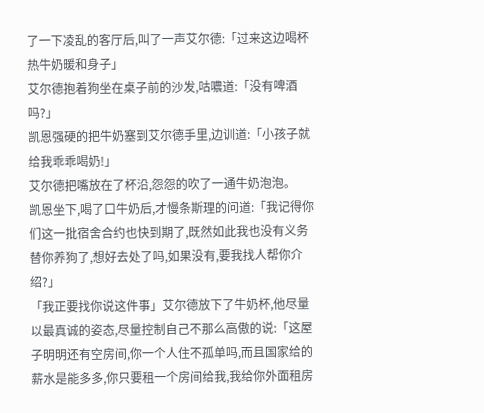了一下凌乱的客厅后,叫了一声艾尔德:「过来这边喝杯热牛奶暖和身子」
艾尔德抱着狗坐在桌子前的沙发,咕噥道:「没有啤酒吗?」
凯恩强硬的把牛奶塞到艾尔德手里,边训道:「小孩子就给我乖乖喝奶!」
艾尔德把嘴放在了杯沿,怨怨的吹了一通牛奶泡泡。
凯恩坐下,喝了口牛奶后,才慢条斯理的问道:「我记得你们这一批宿舍合约也快到期了,既然如此我也没有义务替你养狗了,想好去处了吗,如果没有,要我找人帮你介绍?」
「我正要找你说这件事」艾尔德放下了牛奶杯,他尽量以最真诚的姿态,尽量控制自己不那么高傲的说:「这屋子明明还有空房间,你一个人住不孤单吗,而且国家给的薪水是能多多,你只要租一个房间给我,我给你外面租房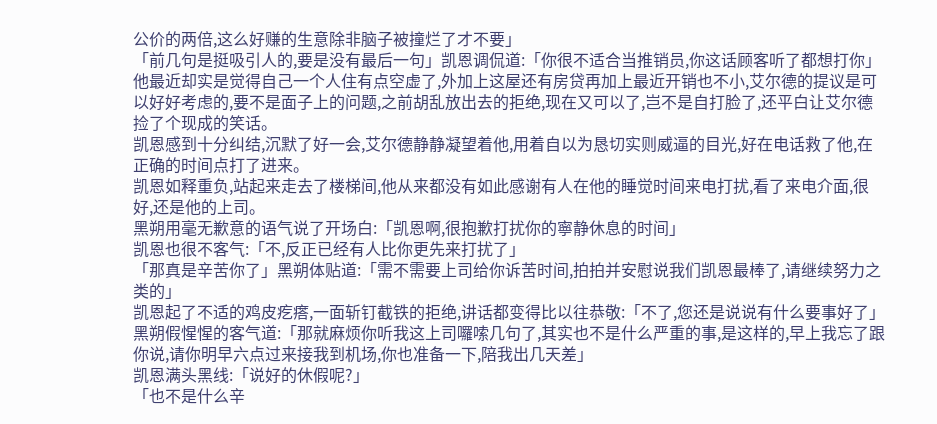公价的两倍,这么好赚的生意除非脑子被撞烂了才不要」
「前几句是挺吸引人的,要是没有最后一句」凯恩调侃道:「你很不适合当推销员,你这话顾客听了都想打你」
他最近却实是觉得自己一个人住有点空虚了,外加上这屋还有房贷再加上最近开销也不小,艾尔德的提议是可以好好考虑的,要不是面子上的问题,之前胡乱放出去的拒绝,现在又可以了,岂不是自打脸了,还平白让艾尔德捡了个现成的笑话。
凯恩感到十分纠结,沉默了好一会,艾尔德静静凝望着他,用着自以为恳切实则威逼的目光,好在电话救了他,在正确的时间点打了进来。
凯恩如释重负,站起来走去了楼梯间,他从来都没有如此感谢有人在他的睡觉时间来电打扰,看了来电介面,很好,还是他的上司。
黑朔用毫无歉意的语气说了开场白:「凯恩啊,很抱歉打扰你的寧静休息的时间」
凯恩也很不客气:「不,反正已经有人比你更先来打扰了」
「那真是辛苦你了」黑朔体贴道:「需不需要上司给你诉苦时间,拍拍并安慰说我们凯恩最棒了,请继续努力之类的」
凯恩起了不适的鸡皮疙瘩,一面斩钉截铁的拒绝,讲话都变得比以往恭敬:「不了,您还是说说有什么要事好了」
黑朔假惺惺的客气道:「那就麻烦你听我这上司囉嗦几句了,其实也不是什么严重的事,是这样的,早上我忘了跟你说,请你明早六点过来接我到机场,你也准备一下,陪我出几天差」
凯恩满头黑线:「说好的休假呢?」
「也不是什么辛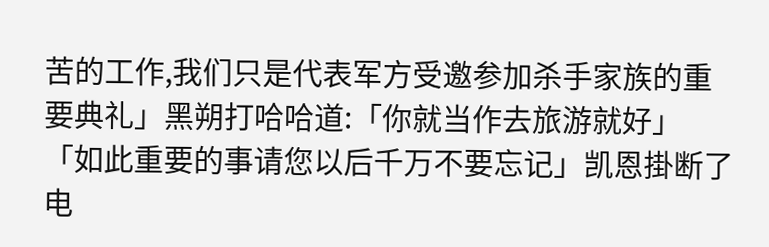苦的工作,我们只是代表军方受邀参加杀手家族的重要典礼」黑朔打哈哈道:「你就当作去旅游就好」
「如此重要的事请您以后千万不要忘记」凯恩掛断了电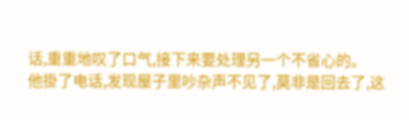话,重重地叹了口气,接下来要处理另一个不省心的。
他掛了电话,发现屋子里吵杂声不见了,莫非是回去了,这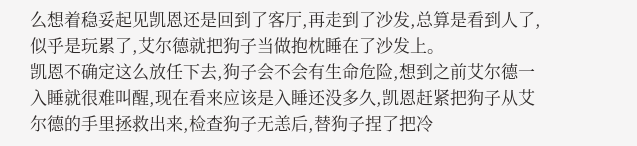么想着稳妥起见凯恩还是回到了客厅,再走到了沙发,总算是看到人了,似乎是玩累了,艾尔德就把狗子当做抱枕睡在了沙发上。
凯恩不确定这么放任下去,狗子会不会有生命危险,想到之前艾尔德一入睡就很难叫醒,现在看来应该是入睡还没多久,凯恩赶紧把狗子从艾尔德的手里拯救出来,检查狗子无恙后,替狗子捏了把冷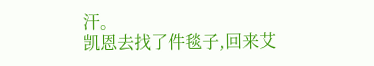汗。
凯恩去找了件毯子,回来艾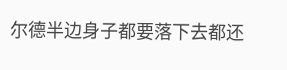尔德半边身子都要落下去都还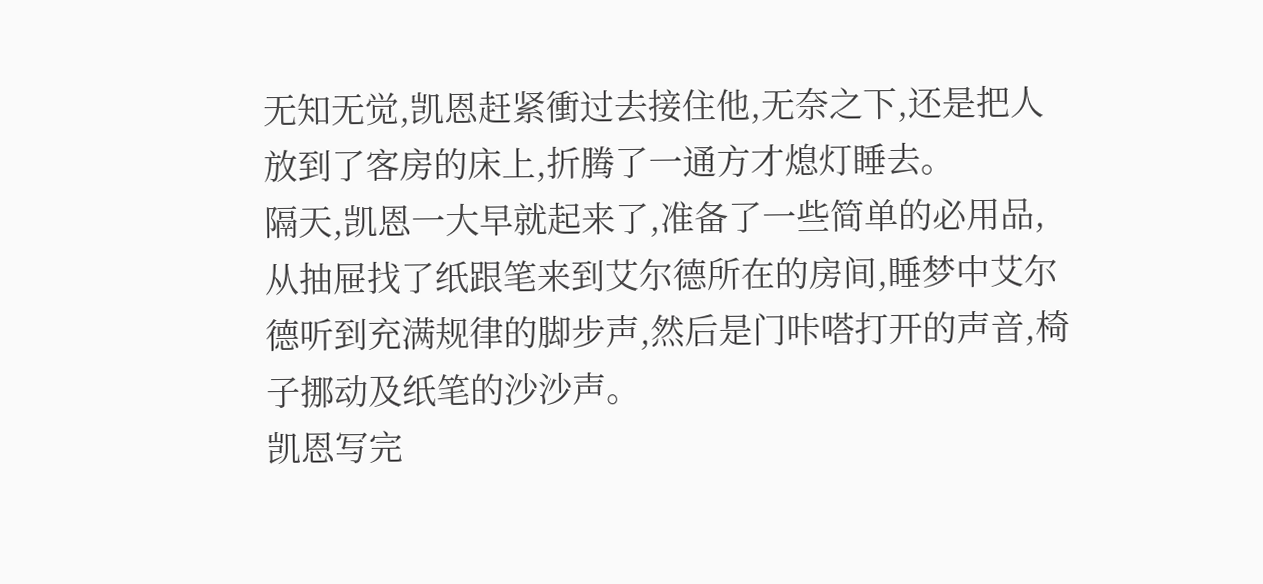无知无觉,凯恩赶紧衝过去接住他,无奈之下,还是把人放到了客房的床上,折腾了一通方才熄灯睡去。
隔天,凯恩一大早就起来了,准备了一些简单的必用品,从抽屉找了纸跟笔来到艾尔德所在的房间,睡梦中艾尔德听到充满规律的脚步声,然后是门咔嗒打开的声音,椅子挪动及纸笔的沙沙声。
凯恩写完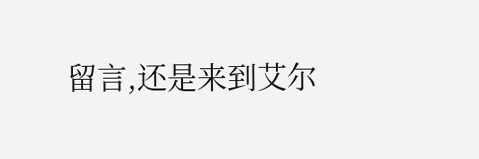留言,还是来到艾尔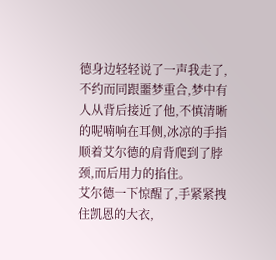德身边轻轻说了一声我走了,不约而同跟噩梦重合,梦中有人从背后接近了他,不慎清晰的呢喃响在耳侧,冰凉的手指顺着艾尔德的肩背爬到了脖颈,而后用力的掐住。
艾尔德一下惊醒了,手紧紧拽住凯恩的大衣,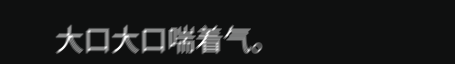大口大口喘着气。